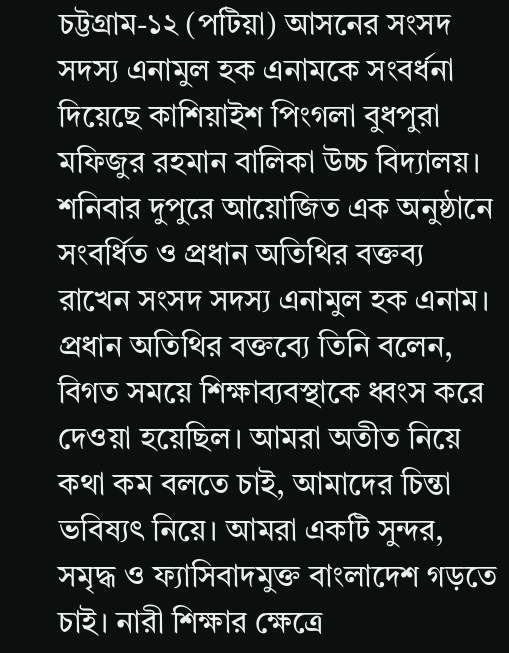চট্টগ্রাম-১২ (পটিয়া) আসনের সংসদ সদস্য এনামুল হক এনামকে সংবর্ধনা দিয়েছে কাশিয়াইশ পিংগলা বুধপুরা মফিজুর রহমান বালিকা উচ্চ বিদ্যালয়।
শনিবার দুপুরে আয়োজিত এক অনুষ্ঠানে সংবর্ধিত ও প্রধান অতিথির বক্তব্য রাখেন সংসদ সদস্য এনামুল হক এনাম।
প্রধান অতিথির বক্তব্যে তিনি বলেন, বিগত সময়ে শিক্ষাব্যবস্থাকে ধ্বংস করে দেওয়া হয়েছিল। আমরা অতীত নিয়ে কথা কম বলতে চাই, আমাদের চিন্তা ভবিষ্যৎ নিয়ে। আমরা একটি সুন্দর, সমৃদ্ধ ও ফ্যাসিবাদমুক্ত বাংলাদেশ গড়তে চাই। নারী শিক্ষার ক্ষেত্রে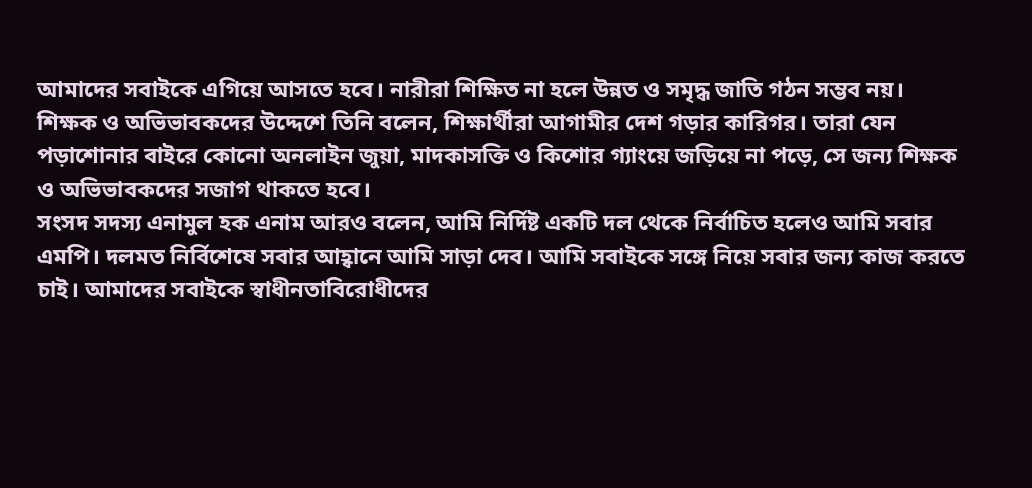আমাদের সবাইকে এগিয়ে আসতে হবে। নারীরা শিক্ষিত না হলে উন্নত ও সমৃদ্ধ জাতি গঠন সম্ভব নয়।
শিক্ষক ও অভিভাবকদের উদ্দেশে তিনি বলেন, শিক্ষার্থীরা আগামীর দেশ গড়ার কারিগর। তারা যেন পড়াশোনার বাইরে কোনো অনলাইন জুয়া, মাদকাসক্তি ও কিশোর গ্যাংয়ে জড়িয়ে না পড়ে, সে জন্য শিক্ষক ও অভিভাবকদের সজাগ থাকতে হবে।
সংসদ সদস্য এনামুল হক এনাম আরও বলেন, আমি নির্দিষ্ট একটি দল থেকে নির্বাচিত হলেও আমি সবার এমপি। দলমত নির্বিশেষে সবার আহ্বানে আমি সাড়া দেব। আমি সবাইকে সঙ্গে নিয়ে সবার জন্য কাজ করতে চাই। আমাদের সবাইকে স্বাধীনতাবিরোধীদের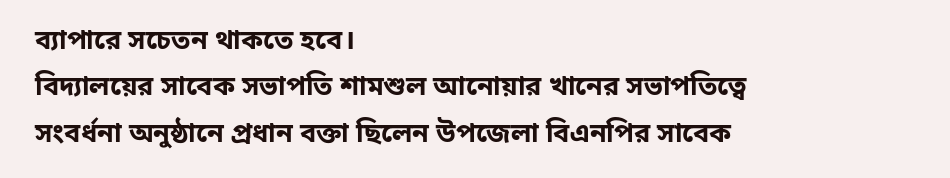ব্যাপারে সচেতন থাকতে হবে।
বিদ্যালয়ের সাবেক সভাপতি শামশুল আনোয়ার খানের সভাপতিত্বে সংবর্ধনা অনুষ্ঠানে প্রধান বক্তা ছিলেন উপজেলা বিএনপির সাবেক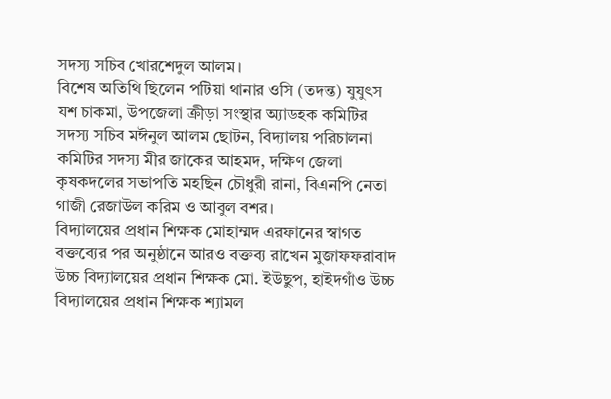সদস্য সচিব খোরশেদুল আলম।
বিশেষ অতিথি ছিলেন পটিয়া থানার ওসি (তদন্ত) যুযুৎস যশ চাকমা, উপজেলা ক্রীড়া সংস্থার অ্যাডহক কমিটির সদস্য সচিব মঈনুল আলম ছোটন, বিদ্যালয় পরিচালনা কমিটির সদস্য মীর জাকের আহমদ, দক্ষিণ জেলা কৃষকদলের সভাপতি মহছিন চৌধুরী রানা, বিএনপি নেতা গাজী রেজাউল করিম ও আবুল বশর।
বিদ্যালয়ের প্রধান শিক্ষক মোহাম্মদ এরফানের স্বাগত বক্তব্যের পর অনুষ্ঠানে আরও বক্তব্য রাখেন মুজাফফরাবাদ উচ্চ বিদ্যালয়ের প্রধান শিক্ষক মো. ইউছুপ, হাইদগাঁও উচ্চ বিদ্যালয়ের প্রধান শিক্ষক শ্যামল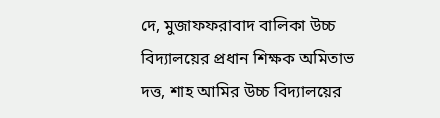দে, মুজাফফরাবাদ বালিকা উচ্চ বিদ্যালয়ের প্রধান শিক্ষক অমিতাভ দত্ত, শাহ আমির উচ্চ বিদ্যালয়ের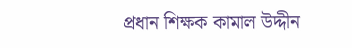প্রধান শিক্ষক কামাল উদ্দীন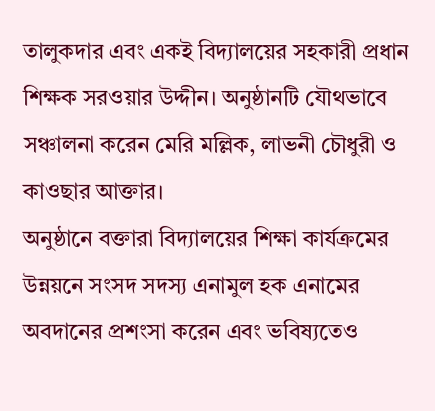তালুকদার এবং একই বিদ্যালয়ের সহকারী প্রধান শিক্ষক সরওয়ার উদ্দীন। অনুষ্ঠানটি যৌথভাবে সঞ্চালনা করেন মেরি মল্লিক, লাভনী চৌধুরী ও কাওছার আক্তার।
অনুষ্ঠানে বক্তারা বিদ্যালয়ের শিক্ষা কার্যক্রমের উন্নয়নে সংসদ সদস্য এনামুল হক এনামের অবদানের প্রশংসা করেন এবং ভবিষ্যতেও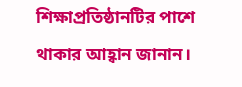শিক্ষাপ্রতিষ্ঠানটির পাশে থাকার আহ্বান জানান।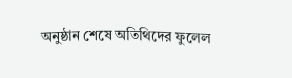অনুষ্ঠান শেষে অতিথিদের ফুলেল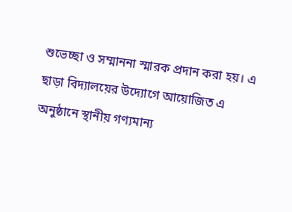শুভেচ্ছা ও সম্মাননা স্মারক প্রদান করা হয়। এ ছাড়া বিদ্যালয়ের উদ্যোগে আয়োজিত এ অনুষ্ঠানে স্থানীয় গণ্যমান্য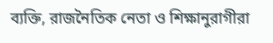ব্যক্তি, রাজনৈতিক নেতা ও শিক্ষানুরাগীরা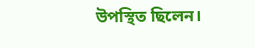উপস্থিত ছিলেন।